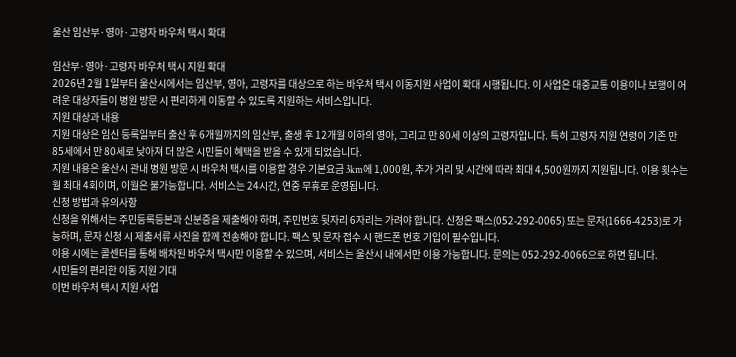울산 임산부·영아·고령자 바우처 택시 확대

임산부·영아·고령자 바우처 택시 지원 확대
2026년 2월 1일부터 울산시에서는 임산부, 영아, 고령자를 대상으로 하는 바우처 택시 이동지원 사업이 확대 시행됩니다. 이 사업은 대중교통 이용이나 보행이 어려운 대상자들이 병원 방문 시 편리하게 이동할 수 있도록 지원하는 서비스입니다.
지원 대상과 내용
지원 대상은 임신 등록일부터 출산 후 6개월까지의 임산부, 출생 후 12개월 이하의 영아, 그리고 만 80세 이상의 고령자입니다. 특히 고령자 지원 연령이 기존 만 85세에서 만 80세로 낮아져 더 많은 시민들이 혜택을 받을 수 있게 되었습니다.
지원 내용은 울산시 관내 병원 방문 시 바우처 택시를 이용할 경우 기본요금 3km에 1,000원, 추가 거리 및 시간에 따라 최대 4,500원까지 지원됩니다. 이용 횟수는 월 최대 4회이며, 이월은 불가능합니다. 서비스는 24시간, 연중 무휴로 운영됩니다.
신청 방법과 유의사항
신청을 위해서는 주민등록등본과 신분증을 제출해야 하며, 주민번호 뒷자리 6자리는 가려야 합니다. 신청은 팩스(052-292-0065) 또는 문자(1666-4253)로 가능하며, 문자 신청 시 제출서류 사진을 함께 전송해야 합니다. 팩스 및 문자 접수 시 핸드폰 번호 기입이 필수입니다.
이용 시에는 콜센터를 통해 배차된 바우처 택시만 이용할 수 있으며, 서비스는 울산시 내에서만 이용 가능합니다. 문의는 052-292-0066으로 하면 됩니다.
시민들의 편리한 이동 지원 기대
이번 바우처 택시 지원 사업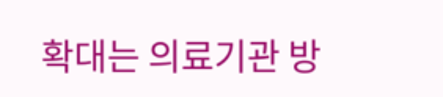확대는 의료기관 방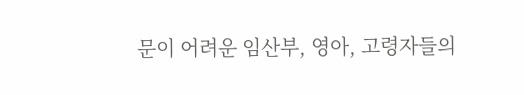문이 어려운 임산부, 영아, 고령자들의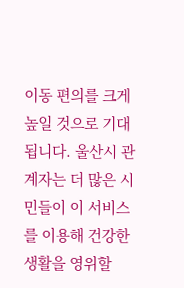이동 편의를 크게 높일 것으로 기대됩니다. 울산시 관계자는 더 많은 시민들이 이 서비스를 이용해 건강한 생활을 영위할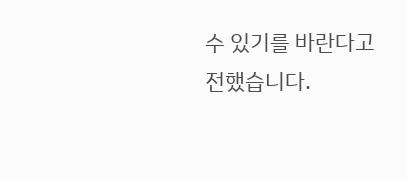수 있기를 바란다고 전했습니다.